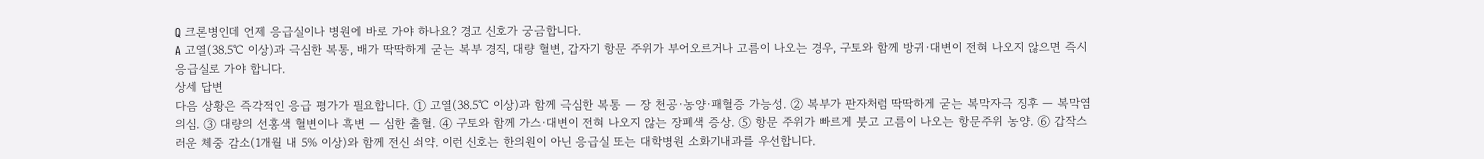Q 크론병인데 언제 응급실이나 병원에 바로 가야 하나요? 경고 신호가 궁금합니다.
A 고열(38.5℃ 이상)과 극심한 복통, 배가 딱딱하게 굳는 복부 경직, 대량 혈변, 갑자기 항문 주위가 부어오르거나 고름이 나오는 경우, 구토와 함께 방귀·대변이 전혀 나오지 않으면 즉시 응급실로 가야 합니다.
상세 답변
다음 상황은 즉각적인 응급 평가가 필요합니다. ① 고열(38.5℃ 이상)과 함께 극심한 복통 — 장 천공·농양·패혈증 가능성. ② 복부가 판자처럼 딱딱하게 굳는 복막자극 징후 — 복막염 의심. ③ 대량의 선홍색 혈변이나 흑변 — 심한 출혈. ④ 구토와 함께 가스·대변이 전혀 나오지 않는 장폐색 증상. ⑤ 항문 주위가 빠르게 붓고 고름이 나오는 항문주위 농양. ⑥ 갑작스러운 체중 감소(1개월 내 5% 이상)와 함께 전신 쇠약. 이런 신호는 한의원이 아닌 응급실 또는 대학병원 소화기내과를 우선합니다.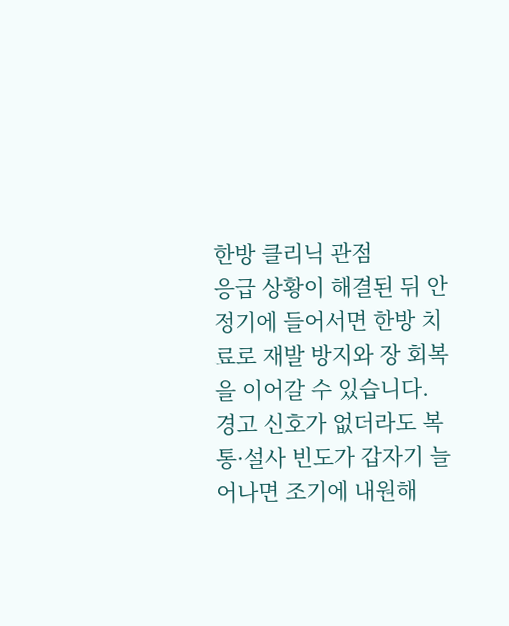한방 클리닉 관점
응급 상황이 해결된 뒤 안정기에 들어서면 한방 치료로 재발 방지와 장 회복을 이어갈 수 있습니다. 경고 신호가 없더라도 복통·설사 빈도가 갑자기 늘어나면 조기에 내원해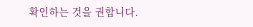확인하는 것을 권합니다.